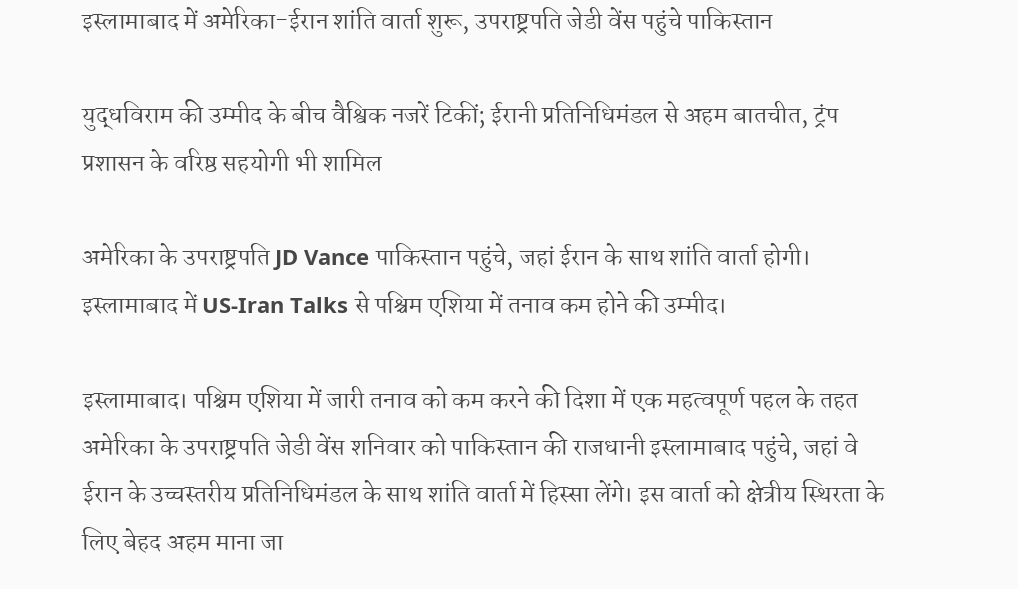इस्लामाबाद में अमेरिका-ईरान शांति वार्ता शुरू, उपराष्ट्रपति जेडी वेंस पहुंचे पाकिस्तान

युद्धविराम की उम्मीद के बीच वैश्विक नजरें टिकीं; ईरानी प्रतिनिधिमंडल से अहम बातचीत, ट्रंप प्रशासन के वरिष्ठ सहयोगी भी शामिल

अमेरिका के उपराष्ट्रपति JD Vance पाकिस्तान पहुंचे, जहां ईरान के साथ शांति वार्ता होगी। इस्लामाबाद में US-Iran Talks से पश्चिम एशिया में तनाव कम होने की उम्मीद।

इस्लामाबाद। पश्चिम एशिया में जारी तनाव को कम करने की दिशा में एक महत्वपूर्ण पहल के तहत अमेरिका के उपराष्ट्रपति जेडी वेंस शनिवार को पाकिस्तान की राजधानी इस्लामाबाद पहुंचे, जहां वे ईरान के उच्चस्तरीय प्रतिनिधिमंडल के साथ शांति वार्ता में हिस्सा लेंगे। इस वार्ता को क्षेत्रीय स्थिरता के लिए बेहद अहम माना जा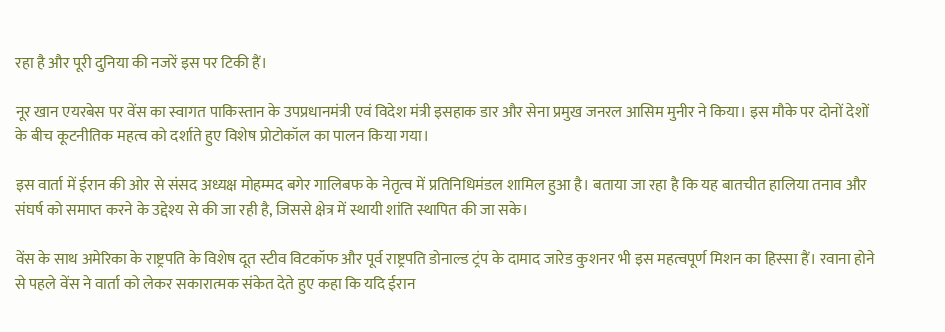रहा है और पूरी दुनिया की नजरें इस पर टिकी हैं।

नूर खान एयरबेस पर वेंस का स्वागत पाकिस्तान के उपप्रधानमंत्री एवं विदेश मंत्री इसहाक डार और सेना प्रमुख जनरल आसिम मुनीर ने किया। इस मौके पर दोनों देशों के बीच कूटनीतिक महत्व को दर्शाते हुए विशेष प्रोटोकॉल का पालन किया गया।

इस वार्ता में ईरान की ओर से संसद अध्यक्ष मोहम्मद बगेर गालिबफ के नेतृत्व में प्रतिनिधिमंडल शामिल हुआ है। बताया जा रहा है कि यह बातचीत हालिया तनाव और संघर्ष को समाप्त करने के उद्देश्य से की जा रही है, जिससे क्षेत्र में स्थायी शांति स्थापित की जा सके।

वेंस के साथ अमेरिका के राष्ट्रपति के विशेष दूत स्टीव विटकॉफ और पूर्व राष्ट्रपति डोनाल्ड ट्रंप के दामाद जारेड कुशनर भी इस महत्वपूर्ण मिशन का हिस्सा हैं। रवाना होने से पहले वेंस ने वार्ता को लेकर सकारात्मक संकेत देते हुए कहा कि यदि ईरान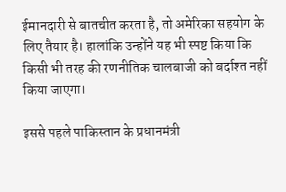ईमानदारी से बातचीत करता है, तो अमेरिका सहयोग के लिए तैयार है। हालांकि उन्होंने यह भी स्पष्ट किया कि किसी भी तरह की रणनीतिक चालबाजी को बर्दाश्त नहीं किया जाएगा।

इससे पहले पाकिस्तान के प्रधानमंत्री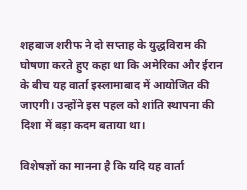शहबाज शरीफ ने दो सप्ताह के युद्धविराम की घोषणा करते हुए कहा था कि अमेरिका और ईरान के बीच यह वार्ता इस्लामाबाद में आयोजित की जाएगी। उन्होंने इस पहल को शांति स्थापना की दिशा में बड़ा कदम बताया था।

विशेषज्ञों का मानना है कि यदि यह वार्ता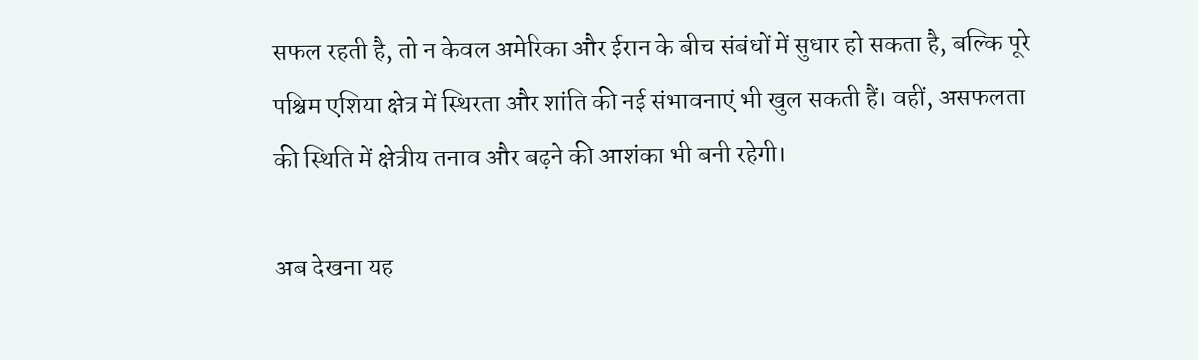सफल रहती है, तो न केवल अमेरिका और ईरान के बीच संबंधों में सुधार हो सकता है, बल्कि पूरे पश्चिम एशिया क्षेत्र में स्थिरता और शांति की नई संभावनाएं भी खुल सकती हैं। वहीं, असफलता की स्थिति में क्षेत्रीय तनाव और बढ़ने की आशंका भी बनी रहेगी।

अब देखना यह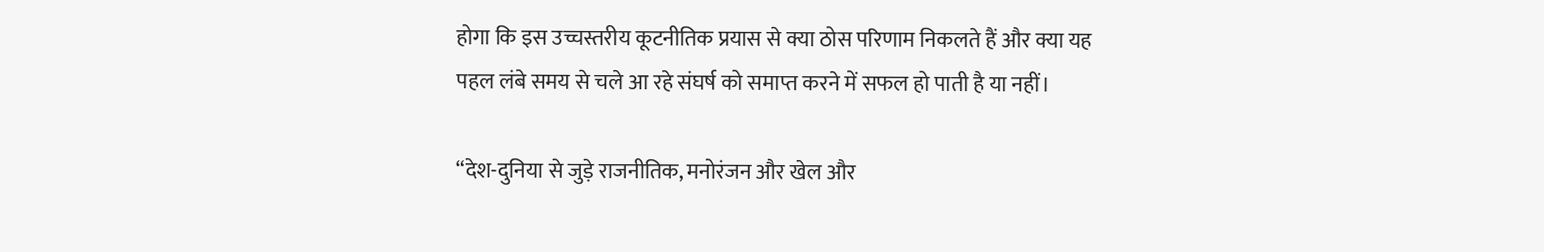होगा कि इस उच्चस्तरीय कूटनीतिक प्रयास से क्या ठोस परिणाम निकलते हैं और क्या यह पहल लंबे समय से चले आ रहे संघर्ष को समाप्त करने में सफल हो पाती है या नहीं।

“देश-दुनिया से जुड़े राजनीतिक, मनोरंजन और खेल और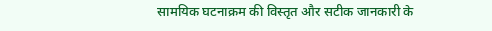सामयिक घटनाक्रम की विस्तृत और सटीक जानकारी के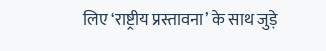लिए ‘राष्ट्रीय प्रस्तावना’ के साथ जुड़े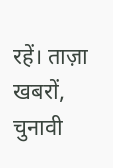रहें। ताज़ा खबरों, चुनावी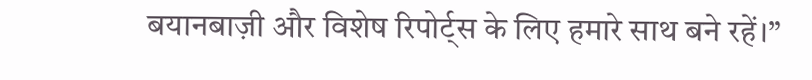बयानबाज़ी और विशेष रिपोर्ट्स के लिए हमारे साथ बने रहें।”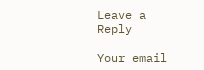Leave a Reply

Your email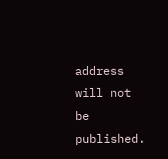address will not be published.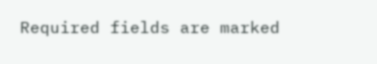Required fields are marked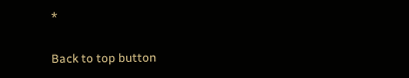*

Back to top button